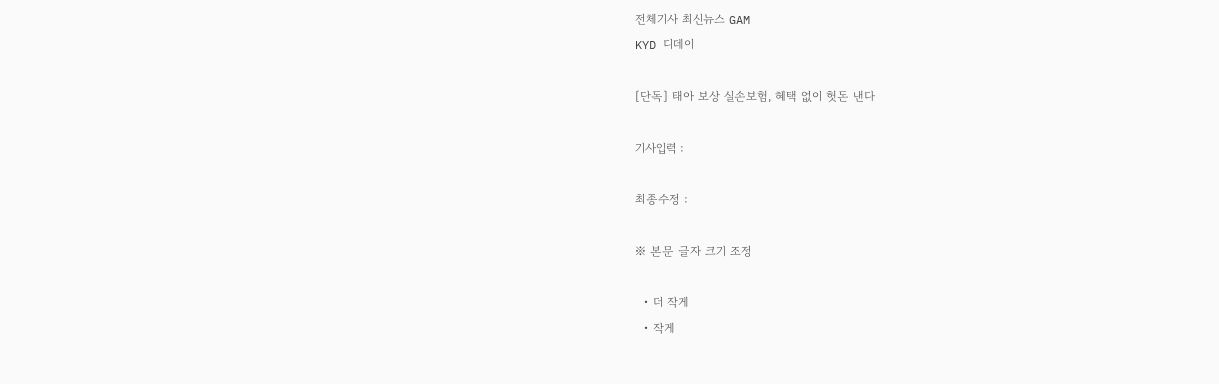전체기사 최신뉴스 GAM
KYD 디데이

[단독] 태아 보상 실손보험, 혜택 없이 헛돈 낸다

기사입력 :

최종수정 :

※ 본문 글자 크기 조정

  • 더 작게
  • 작게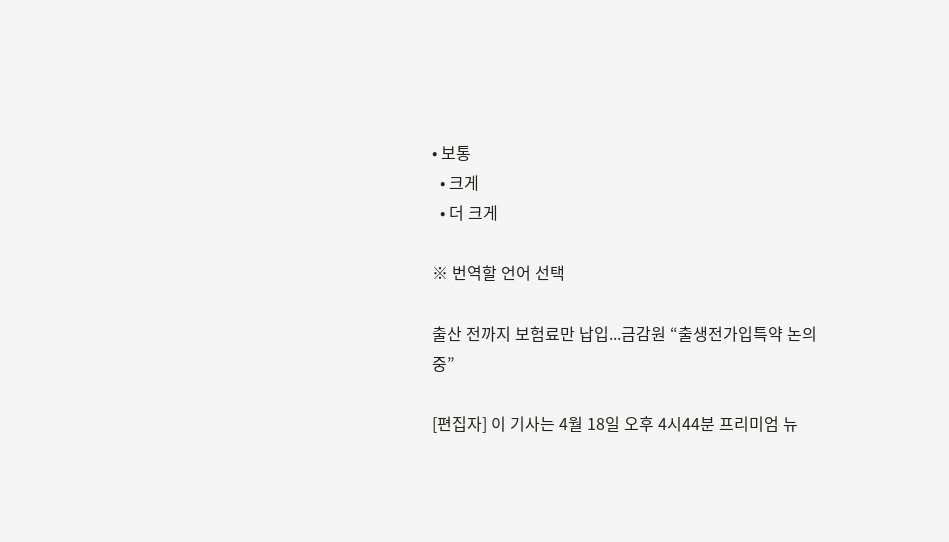• 보통
  • 크게
  • 더 크게

※ 번역할 언어 선택

출산 전까지 보험료만 납입...금감원 “출생전가입특약 논의중”

[편집자] 이 기사는 4월 18일 오후 4시44분 프리미엄 뉴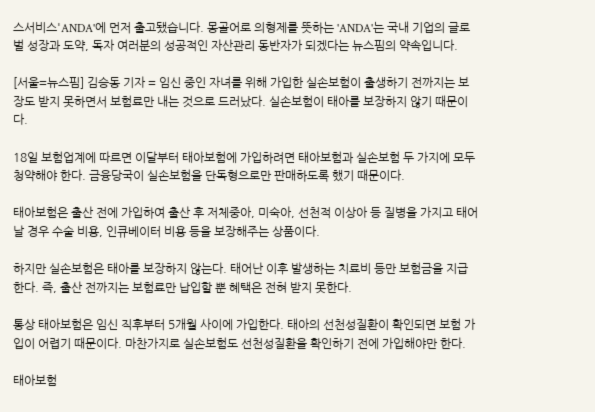스서비스'ANDA'에 먼저 출고됐습니다. 몽골어로 의형제를 뜻하는 'ANDA'는 국내 기업의 글로벌 성장과 도약, 독자 여러분의 성공적인 자산관리 동반자가 되겠다는 뉴스핌의 약속입니다.

[서울=뉴스핌] 김승동 기자 = 임신 중인 자녀를 위해 가입한 실손보험이 출생하기 전까지는 보장도 받지 못하면서 보험료만 내는 것으로 드러났다. 실손보험이 태아를 보장하지 않기 때문이다.

18일 보험업계에 따르면 이달부터 태아보험에 가입하려면 태아보험과 실손보험 두 가지에 모두 청약해야 한다. 금융당국이 실손보험을 단독형으로만 판매하도록 했기 때문이다.

태아보험은 출산 전에 가입하여 출산 후 저체중아, 미숙아, 선천적 이상아 등 질병을 가지고 태어날 경우 수술 비용, 인큐베이터 비용 등을 보장해주는 상품이다.

하지만 실손보험은 태아를 보장하지 않는다. 태어난 이후 발생하는 치료비 등만 보험금을 지급한다. 즉, 출산 전까지는 보험료만 납입할 뿐 혜택은 전혀 받지 못한다.

통상 태아보험은 임신 직후부터 5개월 사이에 가입한다. 태아의 선천성질환이 확인되면 보험 가입이 어렵기 때문이다. 마찬가지로 실손보험도 선천성질환을 확인하기 전에 가입해야만 한다.

태아보험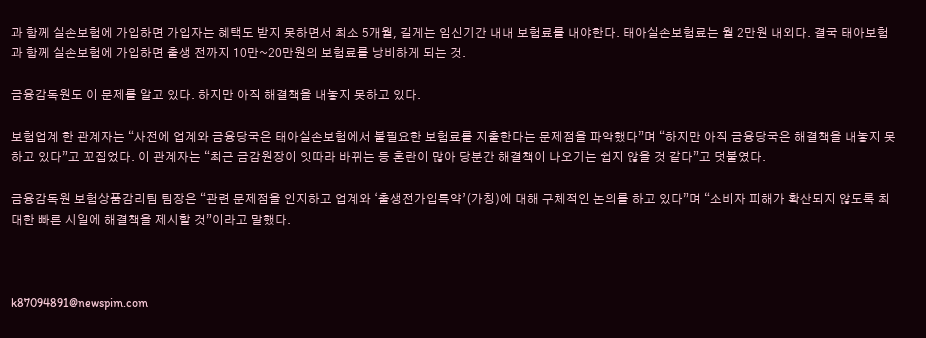과 함께 실손보험에 가입하면 가입자는 혜택도 받지 못하면서 최소 5개월, 길게는 임신기간 내내 보험료를 내야한다. 태아실손보험료는 월 2만원 내외다. 결국 태아보험과 함께 실손보험에 가입하면 출생 전까지 10만~20만원의 보험료를 낭비하게 되는 것.

금융감독원도 이 문제를 알고 있다. 하지만 아직 해결책을 내놓지 못하고 있다.

보험업계 한 관계자는 “사전에 업계와 금융당국은 태아실손보험에서 불필요한 보험료를 지출한다는 문제점을 파악했다”며 “하지만 아직 금융당국은 해결책을 내놓지 못하고 있다”고 꼬집었다. 이 관계자는 “최근 금감원장이 잇따라 바뀌는 등 혼란이 많아 당분간 해결책이 나오기는 쉽지 않을 것 같다”고 덧붙였다.

금융감독원 보험상품감리팀 팀장은 “관련 문제점을 인지하고 업계와 ‘출생전가입특약’(가칭)에 대해 구체적인 논의를 하고 있다”며 “소비자 피해가 확산되지 않도록 최대한 빠른 시일에 해결책을 제시할 것”이라고 말했다.



k87094891@newspim.com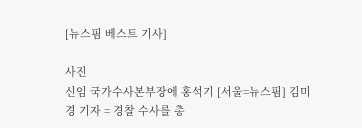[뉴스핌 베스트 기사]

사진
신임 국가수사본부장에 홍석기 [서울=뉴스핌] 김미경 기자 = 경찰 수사를 총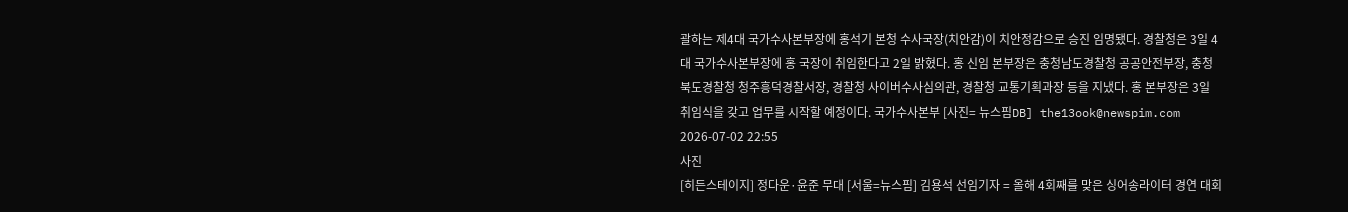괄하는 제4대 국가수사본부장에 홍석기 본청 수사국장(치안감)이 치안정감으로 승진 임명됐다. 경찰청은 3일 4대 국가수사본부장에 홍 국장이 취임한다고 2일 밝혔다. 홍 신임 본부장은 충청남도경찰청 공공안전부장, 충청북도경찰청 청주흥덕경찰서장, 경찰청 사이버수사심의관, 경찰청 교통기획과장 등을 지냈다. 홍 본부장은 3일 취임식을 갖고 업무를 시작할 예정이다. 국가수사본부 [사진= 뉴스핌DB] the13ook@newspim.com 2026-07-02 22:55
사진
[히든스테이지] 정다운·윤준 무대 [서울=뉴스핌] 김용석 선임기자 = 올해 4회째를 맞은 싱어송라이터 경연 대회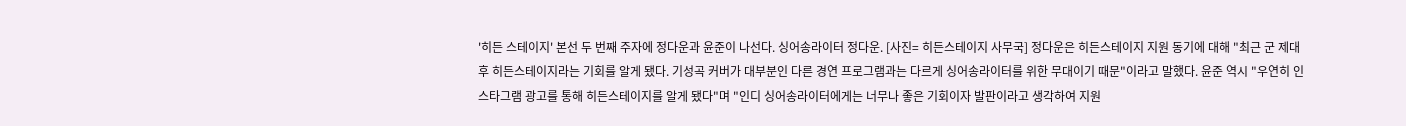'히든 스테이지' 본선 두 번째 주자에 정다운과 윤준이 나선다. 싱어송라이터 정다운. [사진= 히든스테이지 사무국] 정다운은 히든스테이지 지원 동기에 대해 "최근 군 제대 후 히든스테이지라는 기회를 알게 됐다. 기성곡 커버가 대부분인 다른 경연 프로그램과는 다르게 싱어송라이터를 위한 무대이기 때문"이라고 말했다. 윤준 역시 "우연히 인스타그램 광고를 통해 히든스테이지를 알게 됐다"며 "인디 싱어송라이터에게는 너무나 좋은 기회이자 발판이라고 생각하여 지원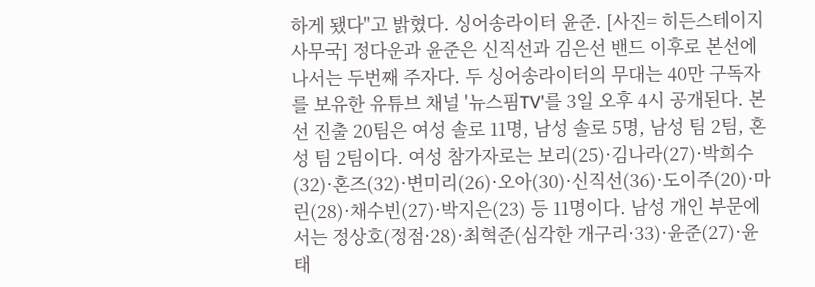하게 됐다"고 밝혔다. 싱어송라이터 윤준. [사진= 히든스테이지 사무국] 정다운과 윤준은 신직선과 김은선 밴드 이후로 본선에 나서는 두번째 주자다. 두 싱어송라이터의 무대는 40만 구독자를 보유한 유튜브 채널 '뉴스핌TV'를 3일 오후 4시 공개된다. 본선 진출 20팀은 여성 솔로 11명, 남성 솔로 5명, 남성 팀 2팀, 혼성 팀 2팀이다. 여성 참가자로는 보리(25)·김나라(27)·박희수(32)·혼즈(32)·변미리(26)·오아(30)·신직선(36)·도이주(20)·마린(28)·채수빈(27)·박지은(23) 등 11명이다. 남성 개인 부문에서는 정상호(정점·28)·최혁준(심각한 개구리·33)·윤준(27)·윤태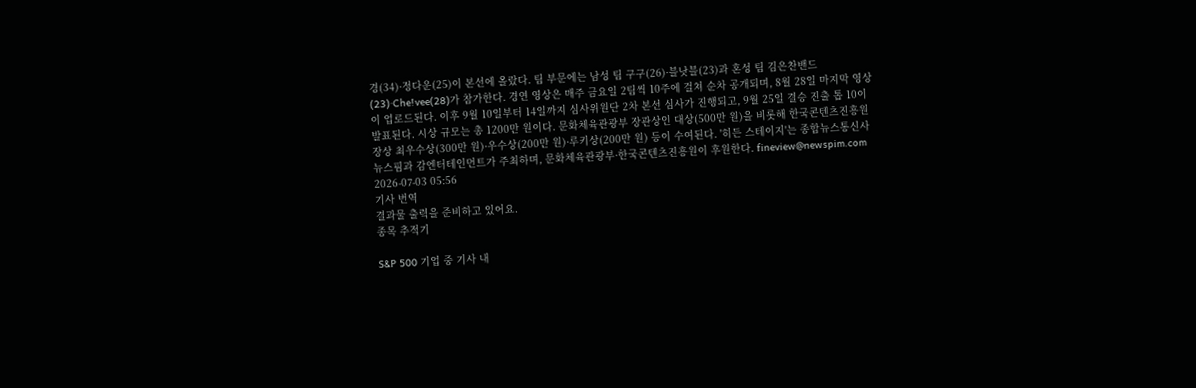경(34)·정다운(25)이 본선에 올랐다. 팀 부문에는 남성 팀 구구(26)·블낫블(23)과 혼성 팀 김은찬밴드(23)·Che!vee(28)가 참가한다. 경연 영상은 매주 금요일 2팀씩 10주에 걸쳐 순차 공개되며, 8월 28일 마지막 영상이 업로드된다. 이후 9월 10일부터 14일까지 심사위원단 2차 본선 심사가 진행되고, 9월 25일 결승 진출 톱 10이 발표된다. 시상 규모는 총 1200만 원이다. 문화체육관광부 장관상인 대상(500만 원)을 비롯해 한국콘텐츠진흥원장상 최우수상(300만 원)·우수상(200만 원)·루키상(200만 원) 등이 수여된다. '히든 스테이지'는 종합뉴스통신사 뉴스핌과 감엔터테인먼트가 주최하며, 문화체육관광부·한국콘텐츠진흥원이 후원한다. fineview@newspim.com 2026-07-03 05:56
기사 번역
결과물 출력을 준비하고 있어요.
종목 추적기

S&P 500 기업 중 기사 내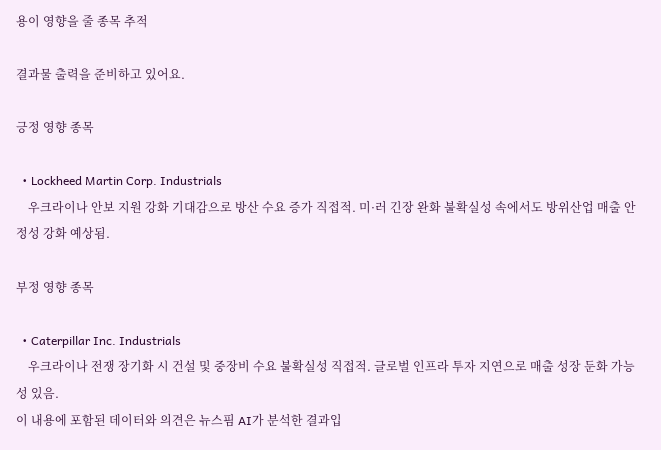용이 영향을 줄 종목 추적

결과물 출력을 준비하고 있어요.

긍정 영향 종목

  • Lockheed Martin Corp. Industrials
    우크라이나 안보 지원 강화 기대감으로 방산 수요 증가 직접적. 미·러 긴장 완화 불확실성 속에서도 방위산업 매출 안정성 강화 예상됨.

부정 영향 종목

  • Caterpillar Inc. Industrials
    우크라이나 전쟁 장기화 시 건설 및 중장비 수요 불확실성 직접적. 글로벌 인프라 투자 지연으로 매출 성장 둔화 가능성 있음.
이 내용에 포함된 데이터와 의견은 뉴스핌 AI가 분석한 결과입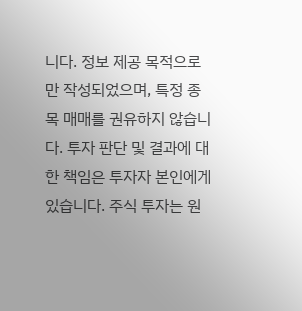니다. 정보 제공 목적으로만 작성되었으며, 특정 종목 매매를 권유하지 않습니다. 투자 판단 및 결과에 대한 책임은 투자자 본인에게 있습니다. 주식 투자는 원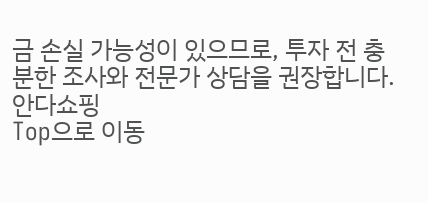금 손실 가능성이 있으므로, 투자 전 충분한 조사와 전문가 상담을 권장합니다.
안다쇼핑
Top으로 이동